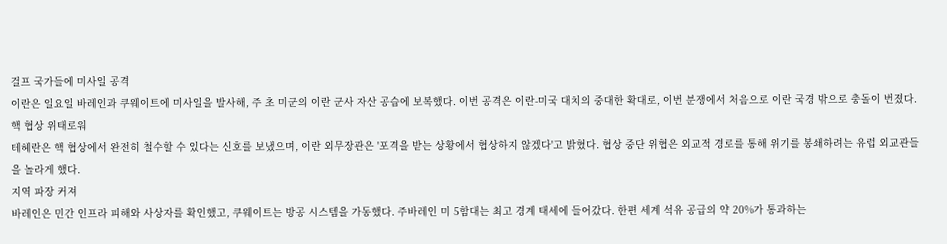걸프 국가들에 미사일 공격
이란은 일요일 바레인과 쿠웨이트에 미사일을 발사해, 주 초 미군의 이란 군사 자산 공습에 보복했다. 이번 공격은 이란-미국 대치의 중대한 확대로, 이번 분쟁에서 처음으로 이란 국경 밖으로 충돌이 번졌다.
핵 협상 위태로워
테헤란은 핵 협상에서 완전히 철수할 수 있다는 신호를 보냈으며, 이란 외무장관은 '포격을 받는 상황에서 협상하지 않겠다'고 밝혔다. 협상 중단 위협은 외교적 경로를 통해 위기를 봉쇄하려는 유럽 외교관들을 놀라게 했다.
지역 파장 커져
바레인은 민간 인프라 피해와 사상자를 확인했고, 쿠웨이트는 방공 시스템을 가동했다. 주바레인 미 5함대는 최고 경계 태세에 들어갔다. 한편 세계 석유 공급의 약 20%가 통과하는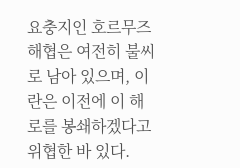요충지인 호르무즈 해협은 여전히 불씨로 남아 있으며, 이란은 이전에 이 해로를 봉쇄하겠다고 위협한 바 있다.